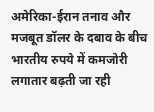अमेरिका-ईरान तनाव और मजबूत डॉलर के दबाव के बीच भारतीय रुपये में कमजोरी लगातार बढ़ती जा रही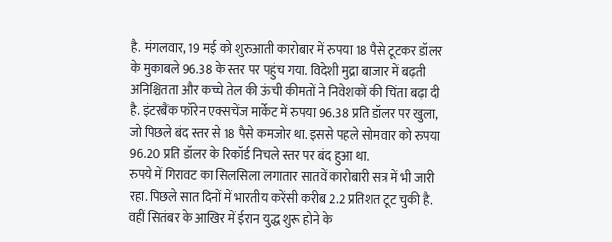है. मंगलवार, 19 मई को शुरुआती कारोबार में रुपया 18 पैसे टूटकर डॉलर के मुकाबले 96.38 के स्तर पर पहुंच गया. विदेशी मुद्रा बाजार में बढ़ती अनिश्चितता और कच्चे तेल की ऊंची कीमतों ने निवेशकों की चिंता बढ़ा दी है. इंटरबैंक फॉरेन एक्सचेंज मार्केट में रुपया 96.38 प्रति डॉलर पर खुला, जो पिछले बंद स्तर से 18 पैसे कमजोर था. इससे पहले सोमवार को रुपया 96.20 प्रति डॉलर के रिकॉर्ड निचले स्तर पर बंद हुआ था.
रुपये में गिरावट का सिलसिला लगातार सातवें कारोबारी सत्र में भी जारी रहा. पिछले सात दिनों में भारतीय करेंसी करीब 2.2 प्रतिशत टूट चुकी है. वहीं सितंबर के आखिर में ईरान युद्ध शुरू होने के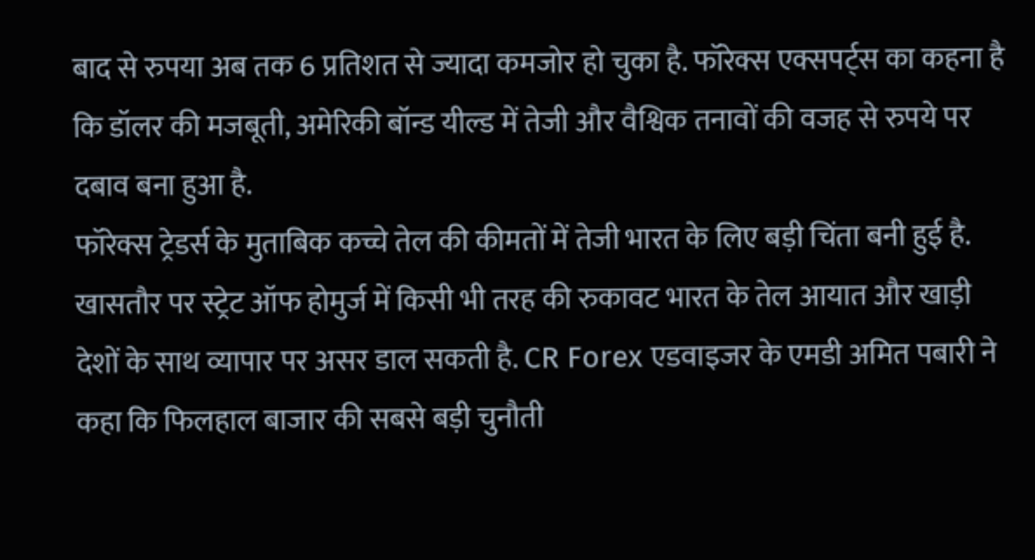बाद से रुपया अब तक 6 प्रतिशत से ज्यादा कमजोर हो चुका है. फॉरेक्स एक्सपर्ट्स का कहना है कि डॉलर की मजबूती, अमेरिकी बॉन्ड यील्ड में तेजी और वैश्विक तनावों की वजह से रुपये पर दबाव बना हुआ है.
फॉरेक्स ट्रेडर्स के मुताबिक कच्चे तेल की कीमतों में तेजी भारत के लिए बड़ी चिंता बनी हुई है. खासतौर पर स्ट्रेट ऑफ होमुर्ज में किसी भी तरह की रुकावट भारत के तेल आयात और खाड़ी देशों के साथ व्यापार पर असर डाल सकती है. CR Forex एडवाइजर के एमडी अमित पबारी ने कहा कि फिलहाल बाजार की सबसे बड़ी चुनौती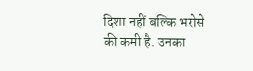दिशा नहीं बल्कि भरोसे की कमी है. उनका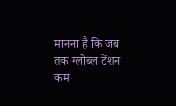मानना है कि जब तक ग्लोब्ल टेंशन कम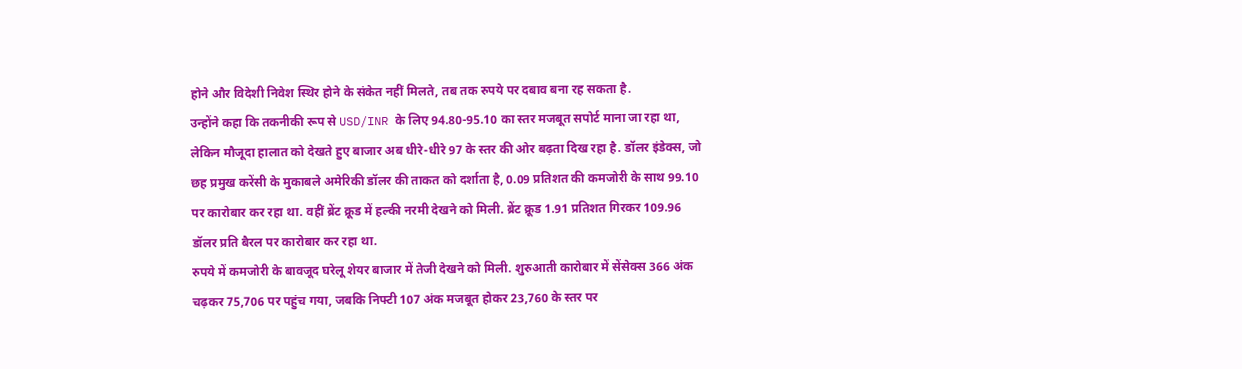होने और विदेशी निवेश स्थिर होने के संकेत नहीं मिलते, तब तक रुपये पर दबाव बना रह सकता है.
उन्होंने कहा कि तकनीकी रूप से USD/INR के लिए 94.80-95.10 का स्तर मजबूत सपोर्ट माना जा रहा था, लेकिन मौजूदा हालात को देखते हुए बाजार अब धीरे-धीरे 97 के स्तर की ओर बढ़ता दिख रहा है. डॉलर इंडेक्स, जो छह प्रमुख करेंसी के मुकाबले अमेरिकी डॉलर की ताकत को दर्शाता है, 0.09 प्रतिशत की कमजोरी के साथ 99.10 पर कारोबार कर रहा था. वहीं ब्रेंट क्रूड में हल्की नरमी देखने को मिली. ब्रेंट क्रूड 1.91 प्रतिशत गिरकर 109.96 डॉलर प्रति बैरल पर कारोबार कर रहा था.
रुपये में कमजोरी के बावजूद घरेलू शेयर बाजार में तेजी देखने को मिली. शुरुआती कारोबार में सेंसेक्स 366 अंक चढ़कर 75,706 पर पहुंच गया, जबकि निफ्टी 107 अंक मजबूत होकर 23,760 के स्तर पर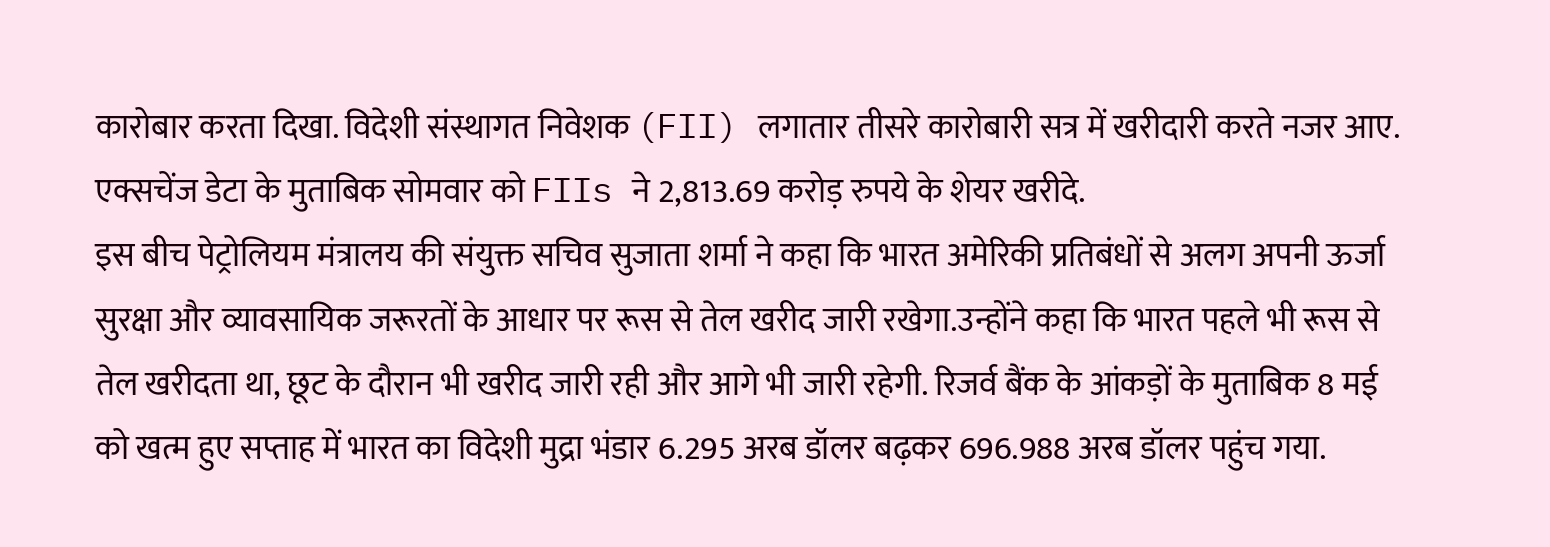कारोबार करता दिखा. विदेशी संस्थागत निवेशक (FII) लगातार तीसरे कारोबारी सत्र में खरीदारी करते नजर आए. एक्सचेंज डेटा के मुताबिक सोमवार को FIIs ने 2,813.69 करोड़ रुपये के शेयर खरीदे.
इस बीच पेट्रोलियम मंत्रालय की संयुक्त सचिव सुजाता शर्मा ने कहा कि भारत अमेरिकी प्रतिबंधों से अलग अपनी ऊर्जा सुरक्षा और व्यावसायिक जरूरतों के आधार पर रूस से तेल खरीद जारी रखेगा.उन्होंने कहा कि भारत पहले भी रूस से तेल खरीदता था, छूट के दौरान भी खरीद जारी रही और आगे भी जारी रहेगी. रिजर्व बैंक के आंकड़ों के मुताबिक 8 मई को खत्म हुए सप्ताह में भारत का विदेशी मुद्रा भंडार 6.295 अरब डॉलर बढ़कर 696.988 अरब डॉलर पहुंच गया.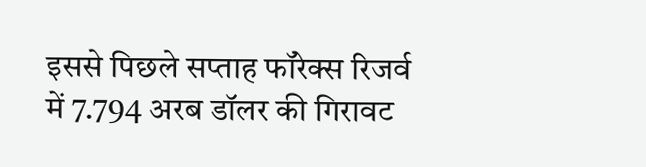इससे पिछले सप्ताह फॉरेक्स रिजर्व में 7.794 अरब डॉलर की गिरावट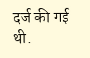दर्ज की गई थी.